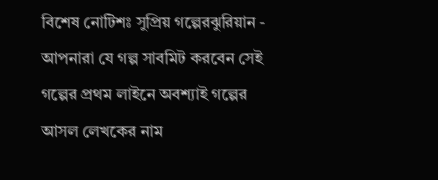বিশেষ নোটিশঃ সুপ্রিয় গল্পেরঝুরিয়ান - আপনারা যে গল্প সাবমিট করবেন সেই গল্পের প্রথম লাইনে অবশ্যাই গল্পের আসল লেখকের নাম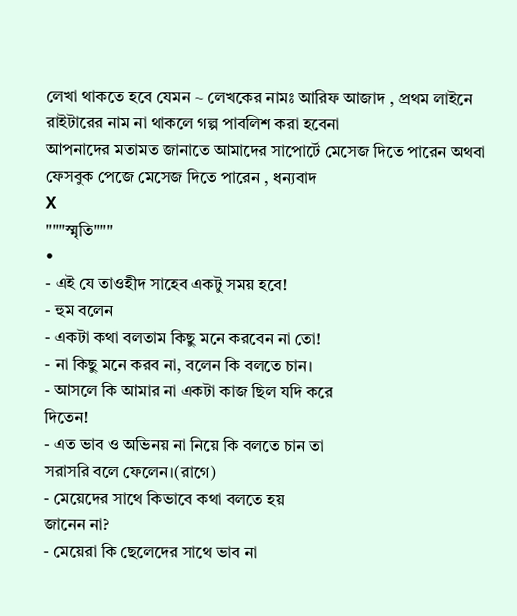লেখা থাকতে হবে যেমন ~ লেখকের নামঃ আরিফ আজাদ , প্রথম লাইনে রাইটারের নাম না থাকলে গল্প পাবলিশ করা হবেনা
আপনাদের মতামত জানাতে আমাদের সাপোর্টে মেসেজ দিতে পারেন অথবা ফেসবুক পেজে মেসেজ দিতে পারেন , ধন্যবাদ
X
"""স্মৃতি"""
•
- এই যে তাওহীদ সাহেব একটু সময় হবে!
- হুম বলেন
- একটা কথা বলতাম কিছু মনে করবেন না তো!
- না কিছু মনে করব না, বলেন কি বলতে চান।
- আসলে কি আমার না একটা কাজ ছিল যদি করে
দিতেন!
- এত ভাব ও অভিনয় না নিয়ে কি বলতে চান তা
সরাসরি বলে ফেলেন।(রাগে)
- মেয়েদের সাথে কিভাবে কথা বলতে হয়
জানেন না?
- মেয়েরা কি ছেলেদের সাথে ভাব না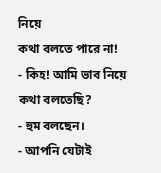নিয়ে
কথা বলতে পারে না!
- কিহ! আমি ভাব নিয়ে কথা বলতেছি?
- হুম বলছেন।
- আপনি যেটাই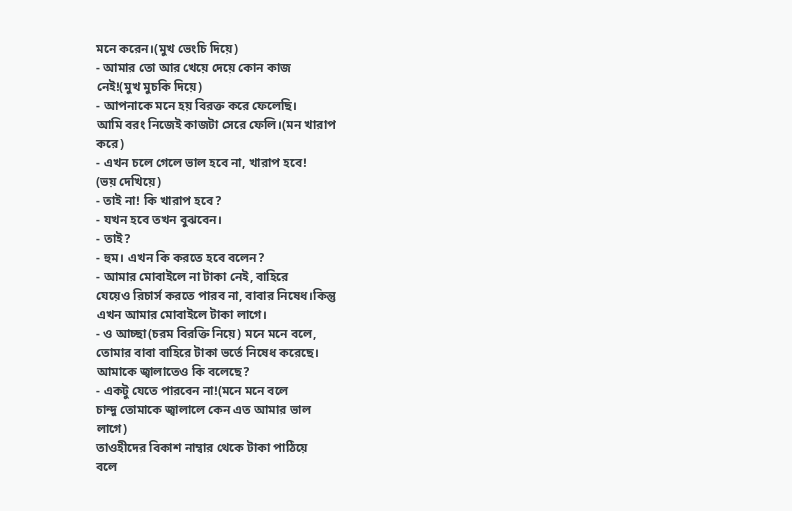মনে করেন।(মুখ ভেংচি দিয়ে)
- আমার তো আর খেয়ে দেয়ে কোন কাজ
নেই!(মুখ মুচকি দিয়ে)
- আপনাকে মনে হয় বিরক্ত করে ফেলেছি।
আমি বরং নিজেই কাজটা সেরে ফেলি।(মন খারাপ
করে)
- এখন চলে গেলে ভাল হবে না, খারাপ হবে!
(ভয় দেখিয়ে)
- তাই না! কি খারাপ হবে?
- যখন হবে তখন বুঝবেন।
- তাই?
- হুম। এখন কি করতে হবে বলেন?
- আমার মোবাইলে না টাকা নেই, বাহিরে
যেয়েও রিচার্স করতে পারব না, বাবার নিষেধ।কিন্তু
এখন আমার মোবাইলে টাকা লাগে।
- ও আচ্ছা(চরম বিরক্তি নিয়ে) মনে মনে বলে,
তোমার বাবা বাহিরে টাকা ভর্তে নিষেধ করেছে।
আমাকে জ্বালাতেও কি বলেছে?
- একটু যেতে পারবেন না!(মনে মনে বলে
চান্দু তোমাকে জ্বালালে কেন এত আমার ভাল
লাগে)
তাওহীদের বিকাশ নাম্বার থেকে টাকা পাঠিয়ে
বলে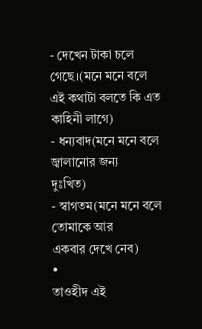- দেখেন টাকা চলে গেছে।(মনে মনে বলে
এই কথাটা বলতে কি এত কাহিনী লাগে)
- ধন্যবাদ(মনে মনে বলে জ্বালানোর জন্য
দুঃখিত)
- স্বাগতম(মনে মনে বলে তোমাকে আর
একবার দেখে নেব)
•
তাওহীদ এই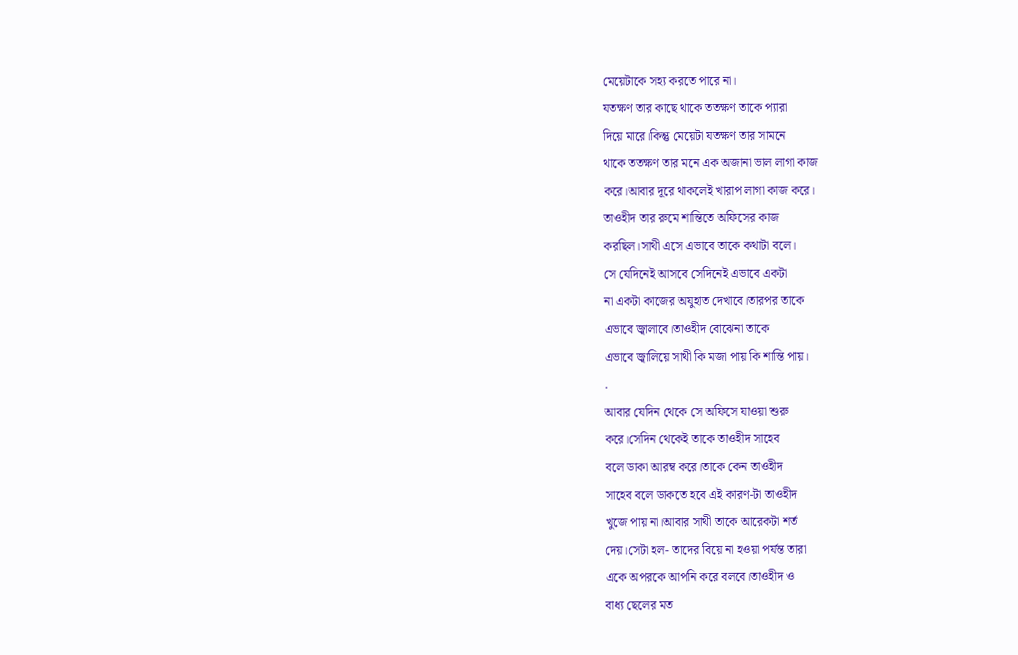মেয়েটাকে সহ্য করতে পারে না।
যতক্ষণ তার কাছে থাকে ততক্ষণ তাকে প্যারা
দিয়ে মারে।কিন্তু মেয়েটা যতক্ষণ তার সামনে
থাকে ততক্ষণ তার মনে এক অজানা ভাল লাগা কাজ
করে।আবার দূরে থাকলেই খারাপ লাগা কাজ করে।
তাওহীদ তার রুমে শান্তিতে অফিসের কাজ
করছিল।সাথী এসে এভাবে তাকে কথাটা বলে।
সে যেদিনেই আসবে সেদিনেই এভাবে একটা
না একটা কাজের অযুহাত দেখাবে।তারপর তাকে
এভাবে জ্বালাবে।তাওহীদ বোঝেনা তাকে
এভাবে জ্বালিয়ে সাথী কি মজা পায় কি শান্তি পায়।
.
আবার যেদিন থেকে সে অফিসে যাওয়া শুরু
করে।সেদিন থেকেই তাকে তাওহীদ সাহেব
বলে ডাকা আরম্ব করে।তাকে কেন তাওহীদ
সাহেব বলে ডাকতে হবে এই কারণ-টা তাওহীদ
খুজে পায় না।আবার সাথী তাকে আরেকটা শর্ত
দেয়।সেটা হল- তাদের বিয়ে না হওয়া পর্যন্ত তারা
একে অপরকে আপনি করে বলবে।তাওহীদ ও
বাধ্য ছেলের মত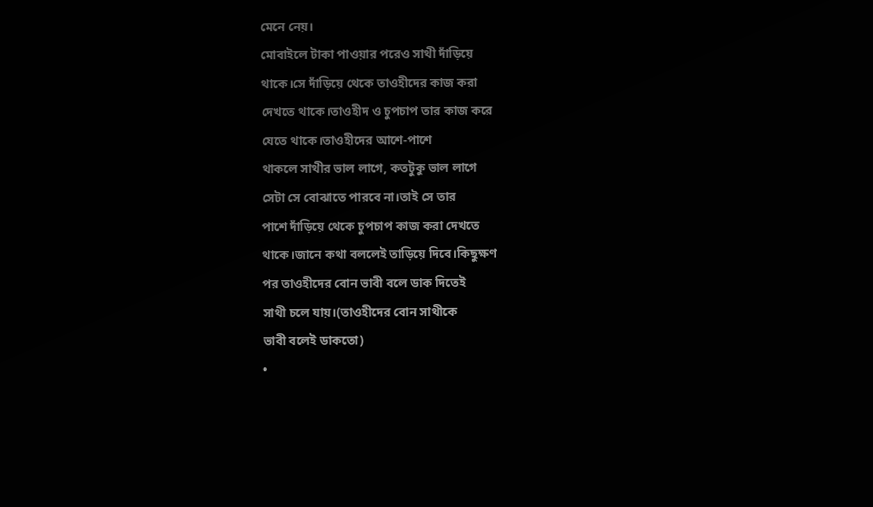মেনে নেয়।
মোবাইলে টাকা পাওয়ার পরেও সাথী দাঁড়িয়ে
থাকে।সে দাঁড়িয়ে থেকে তাওহীদের কাজ করা
দেখতে থাকে।তাওহীদ ও চুপচাপ তার কাজ করে
যেতে থাকে।তাওহীদের আশে-পাশে
থাকলে সাথীর ভাল লাগে, কতটুকু ভাল লাগে
সেটা সে বোঝাতে পারবে না।তাই সে তার
পাশে দাঁড়িয়ে থেকে চুপচাপ কাজ করা দেখতে
থাকে।জানে কথা বললেই তাড়িয়ে দিবে।কিছুক্ষণ
পর তাওহীদের বোন ভাবী বলে ডাক দিতেই
সাথী চলে যায়।(তাওহীদের বোন সাথীকে
ভাবী বলেই ডাকতো)
•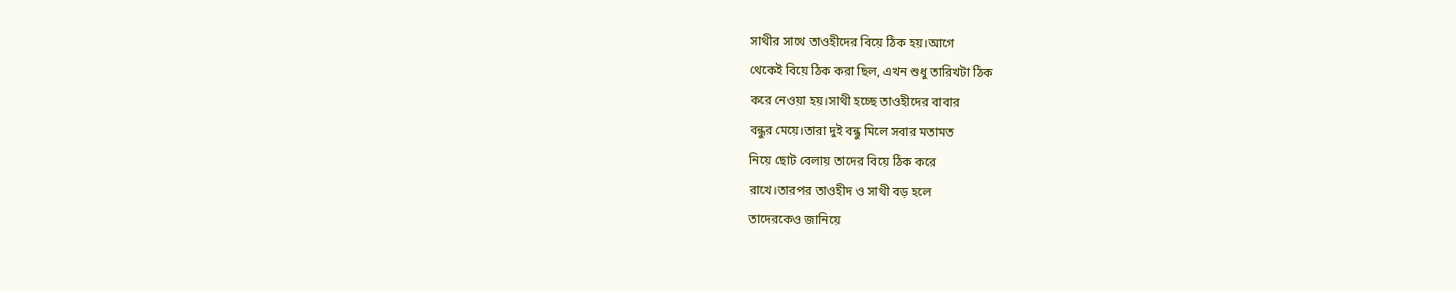সাথীর সাথে তাওহীদের বিয়ে ঠিক হয়।আগে
থেকেই বিয়ে ঠিক করা ছিল, এখন শুধু তারিখটা ঠিক
করে নেওয়া হয়।সাথী হচ্ছে তাওহীদের বাবার
বন্ধুর মেয়ে।তারা দুই বন্ধু মিলে সবার মতামত
নিয়ে ছোট বেলায় তাদের বিয়ে ঠিক করে
রাখে।তারপর তাওহীদ ও সাথী বড় হলে
তাদেরকেও জানিয়ে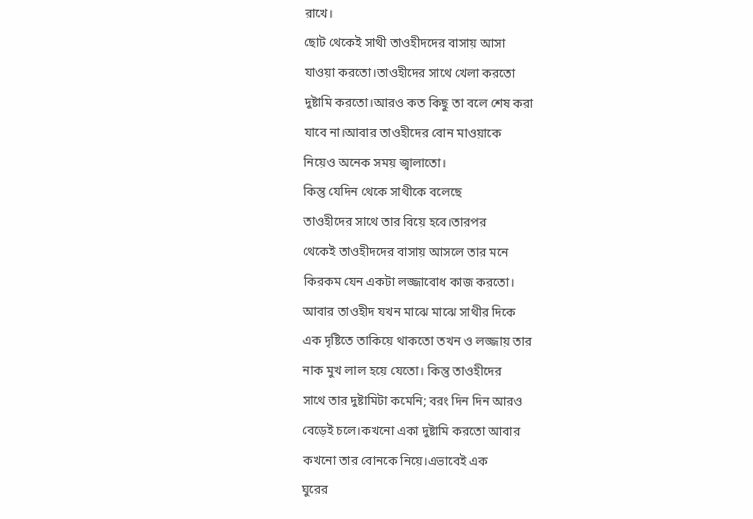রাখে।
ছোট থেকেই সাথী তাওহীদদের বাসায় আসা
যাওয়া করতো।তাওহীদের সাথে খেলা করতো
দুষ্টামি করতো।আরও কত কিছু তা বলে শেষ করা
যাবে না।আবার তাওহীদের বোন মাওয়াকে
নিয়েও অনেক সময় জ্বালাতো।
কিন্তু যেদিন থেকে সাথীকে বলেছে
তাওহীদের সাথে তার বিয়ে হবে।তারপর
থেকেই তাওহীদদের বাসায় আসলে তার মনে
কিরকম যেন একটা লজ্জাবোধ কাজ করতো।
আবার তাওহীদ যখন মাঝে মাঝে সাথীর দিকে
এক দৃষ্টিতে তাকিয়ে থাকতো তখন ও লজ্জায় তার
নাক মুখ লাল হয়ে যেতো। কিন্তু তাওহীদের
সাথে তার দুষ্টামিটা কমেনি; বরং দিন দিন আরও
বেড়েই চলে।কখনো একা দুষ্টামি করতো আবার
কখনো তার বোনকে নিয়ে।এভাবেই এক
ঘুরের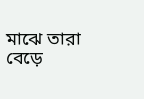মাঝে তারা বেড়ে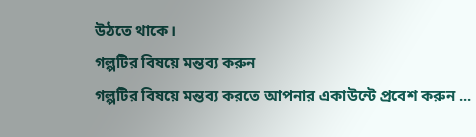উঠতে থাকে।
গল্পটির বিষয়ে মন্তব্য করুন
গল্পটির বিষয়ে মন্তব্য করতে আপনার একাউন্টে প্রবেশ করুন ...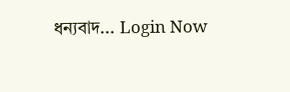ধন্যবাদ... Login Now